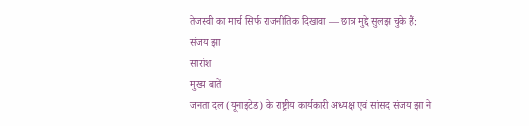तेजस्वी का मार्च सिर्फ राजनीतिक दिखावा — छात्र मुद्दे सुलझ चुके हैं: संजय झा
सारांश
मुख्य बातें
जनता दल (यूनाइटेड) के राष्ट्रीय कार्यकारी अध्यक्ष एवं सांसद संजय झा ने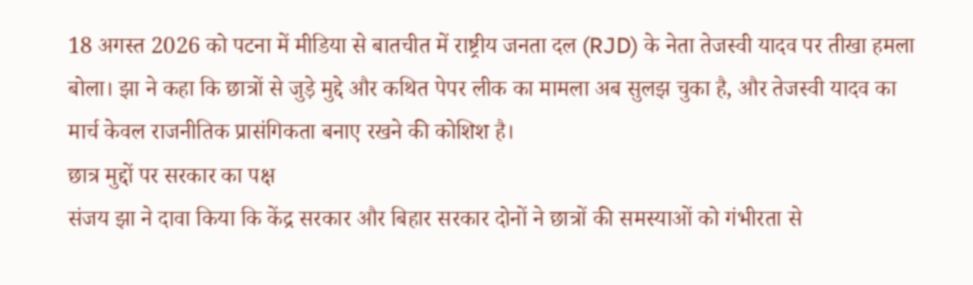18 अगस्त 2026 को पटना में मीडिया से बातचीत में राष्ट्रीय जनता दल (RJD) के नेता तेजस्वी यादव पर तीखा हमला बोला। झा ने कहा कि छात्रों से जुड़े मुद्दे और कथित पेपर लीक का मामला अब सुलझ चुका है, और तेजस्वी यादव का मार्च केवल राजनीतिक प्रासंगिकता बनाए रखने की कोशिश है।
छात्र मुद्दों पर सरकार का पक्ष
संजय झा ने दावा किया कि केंद्र सरकार और बिहार सरकार दोनों ने छात्रों की समस्याओं को गंभीरता से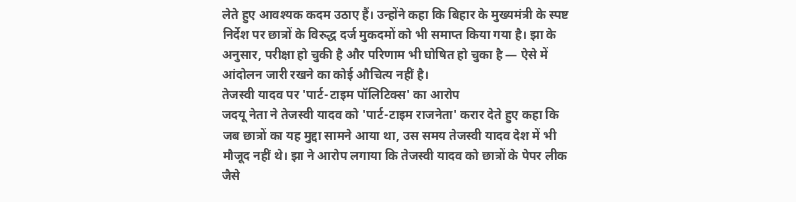लेते हुए आवश्यक कदम उठाए हैं। उन्होंने कहा कि बिहार के मुख्यमंत्री के स्पष्ट निर्देश पर छात्रों के विरुद्ध दर्ज मुकदमों को भी समाप्त किया गया है। झा के अनुसार, परीक्षा हो चुकी है और परिणाम भी घोषित हो चुका है — ऐसे में आंदोलन जारी रखने का कोई औचित्य नहीं है।
तेजस्वी यादव पर 'पार्ट-टाइम पॉलिटिक्स' का आरोप
जदयू नेता ने तेजस्वी यादव को 'पार्ट-टाइम राजनेता' करार देते हुए कहा कि जब छात्रों का यह मुद्दा सामने आया था, उस समय तेजस्वी यादव देश में भी मौजूद नहीं थे। झा ने आरोप लगाया कि तेजस्वी यादव को छात्रों के पेपर लीक जैसे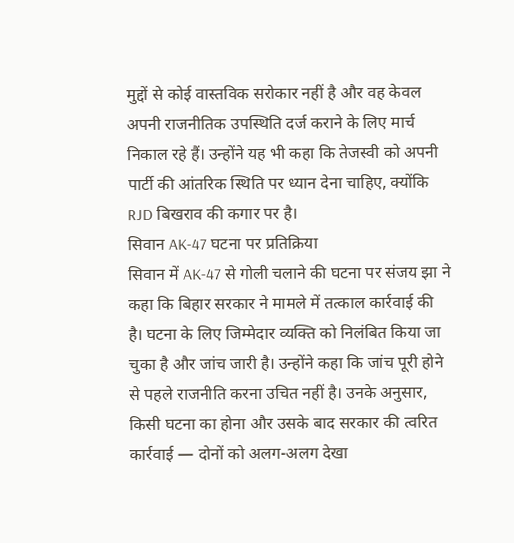मुद्दों से कोई वास्तविक सरोकार नहीं है और वह केवल अपनी राजनीतिक उपस्थिति दर्ज कराने के लिए मार्च निकाल रहे हैं। उन्होंने यह भी कहा कि तेजस्वी को अपनी पार्टी की आंतरिक स्थिति पर ध्यान देना चाहिए, क्योंकि RJD बिखराव की कगार पर है।
सिवान AK-47 घटना पर प्रतिक्रिया
सिवान में AK-47 से गोली चलाने की घटना पर संजय झा ने कहा कि बिहार सरकार ने मामले में तत्काल कार्रवाई की है। घटना के लिए जिम्मेदार व्यक्ति को निलंबित किया जा चुका है और जांच जारी है। उन्होंने कहा कि जांच पूरी होने से पहले राजनीति करना उचित नहीं है। उनके अनुसार, किसी घटना का होना और उसके बाद सरकार की त्वरित कार्रवाई — दोनों को अलग-अलग देखा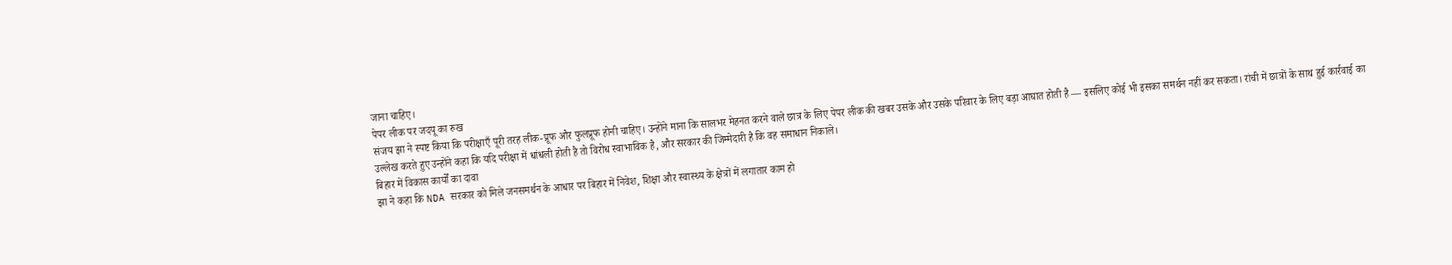जाना चाहिए।
पेपर लीक पर जदयू का रुख
संजय झा ने स्पष्ट किया कि परीक्षाएँ पूरी तरह लीक-प्रूफ और फुलप्रूफ होनी चाहिए। उन्होंने माना कि सालभर मेहनत करने वाले छात्र के लिए पेपर लीक की खबर उसके और उसके परिवार के लिए बड़ा आघात होती है — इसलिए कोई भी इसका समर्थन नहीं कर सकता। रांची में छात्रों के साथ हुई कार्रवाई का उल्लेख करते हुए उन्होंने कहा कि यदि परीक्षा में धांधली होती है तो विरोध स्वाभाविक है, और सरकार की जिम्मेदारी है कि वह समाधान निकाले।
बिहार में विकास कार्यों का दावा
झा ने कहा कि NDA सरकार को मिले जनसमर्थन के आधार पर बिहार में निवेश, शिक्षा और स्वास्थ्य के क्षेत्रों में लगातार काम हो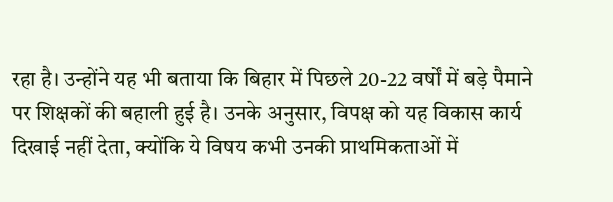रहा है। उन्होंने यह भी बताया कि बिहार में पिछले 20-22 वर्षों में बड़े पैमाने पर शिक्षकों की बहाली हुई है। उनके अनुसार, विपक्ष को यह विकास कार्य दिखाई नहीं देता, क्योंकि ये विषय कभी उनकी प्राथमिकताओं में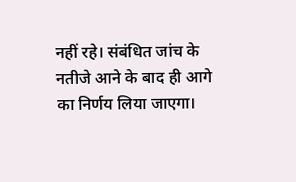नहीं रहे। संबंधित जांच के नतीजे आने के बाद ही आगे का निर्णय लिया जाएगा।